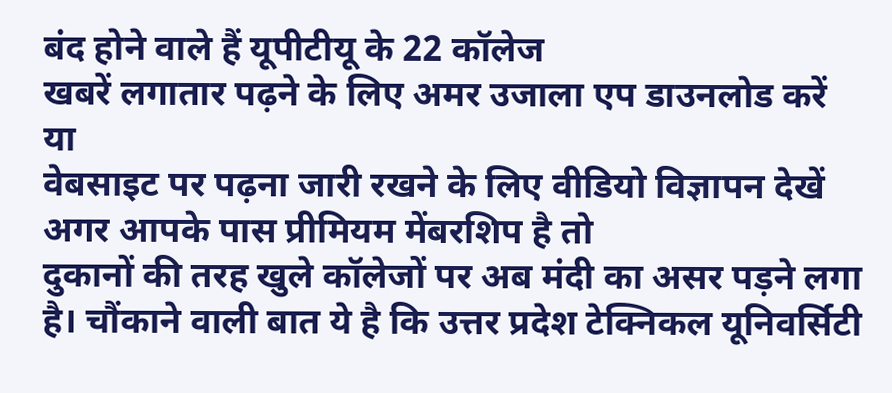बंद होने वाले हैं यूपीटीयू के 22 कॉलेज
खबरें लगातार पढ़ने के लिए अमर उजाला एप डाउनलोड करें
या
वेबसाइट पर पढ़ना जारी रखने के लिए वीडियो विज्ञापन देखें
अगर आपके पास प्रीमियम मेंबरशिप है तो
दुकानों की तरह खुले कॉलेजों पर अब मंदी का असर पड़ने लगा है। चौंकाने वाली बात ये है कि उत्तर प्रदेश टेक्निकल यूनिवर्सिटी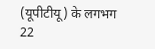(यूपीटीयू) के लगभग 22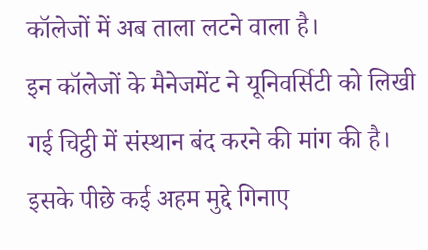कॉलेजों में अब ताला लटने वाला है।
इन कॉलेजों के मैनेजमेंट ने यूनिवर्सिटी को लिखी गई चिट्ठी में संस्थान बंद करने की मांग की है। इसके पीछे कई अहम मुद्दे गिनाए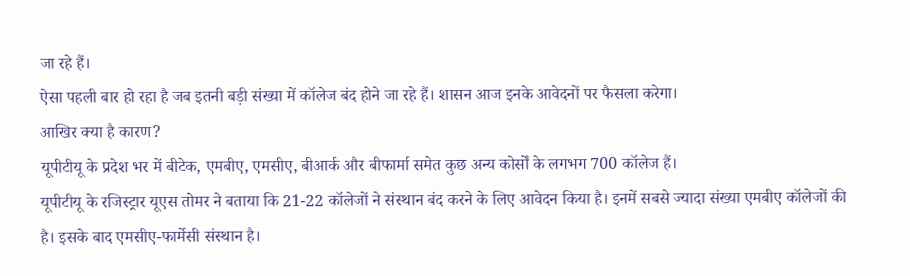जा रहे हैं।
ऐसा पहली बार हो रहा है जब इतनी बड़ी संख्या में कॉलेज बंद होने जा रहे हैं। शासन आज इनके आवेदनों पर फैसला करेगा।
आखिर क्या है कारण?
यूपीटीयू के प्रदेश भर में बीटेक, एमबीए, एमसीए, बीआर्क और बीफार्मा समेत कुछ अन्य कोर्सों के लगभग 700 कॉलेज हैं।
यूपीटीयू के रजिस्ट्रार यूएस तोमर ने बताया कि 21-22 कॉलेजों ने संस्थान बंद करने के लिए आवेदन किया है। इनमें सबसे ज्यादा संख्या एमबीए कॉलेजों की है। इसके बाद एमसीए-फार्मेसी संस्थान है।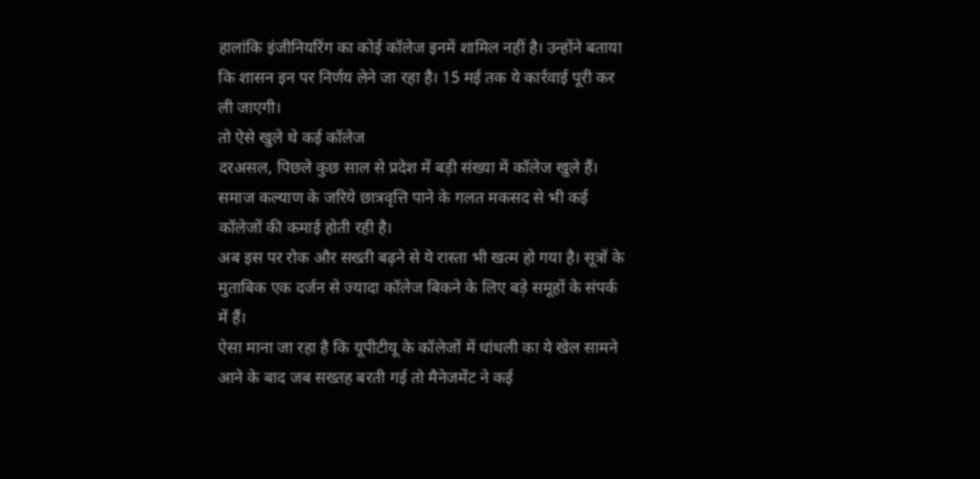हालांकि इंजीनियरिंग का कोई कॉलेज इनमें शामिल नहीं है। उन्होंने बताया कि शासन इन पर निर्णय लेने जा रहा है। 15 मई तक ये कार्रवाई पूरी कर ली जाएगी।
तो ऐसे खुले थे कई कॉलेज
दरअसल, पिछले कुछ साल से प्रदेश में बड़ी संख्या में कॉलेज खुले हैं। समाज कल्याण के जरिये छात्रवृत्ति पाने के गलत मकसद से भी कई कॉलेजों की कमाई होती रही है।
अब इस पर रोक और सख्ती बढ़ने से ये रास्ता भी खत्म हो गया है। सूत्रों के मुताबिक एक दर्जन से ज्यादा कॉलेज बिकने के लिए बड़े समूहों के संपर्क में हैं।
ऐसा माना जा रहा है कि यूपीटीयू के कॉलेजों में धांधली का ये खेल सामने आने के बाद जब सख्तह बरती गई तो मैनेजमेंट ने कई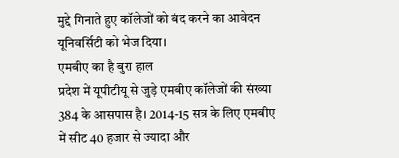मुद्दे गिनाते हुए कॉलेजों को बंद करने का आवेदन यूनिवर्सिटी को भेज दिया।
एमबीए का है बुरा हाल
प्रदेश में यूपीटीयू से जुड़े एमबीए कॉलेजों की संख्या 384 के आसपास है। 2014-15 सत्र के लिए एमबीए में सीट 40 हजार से ज्यादा और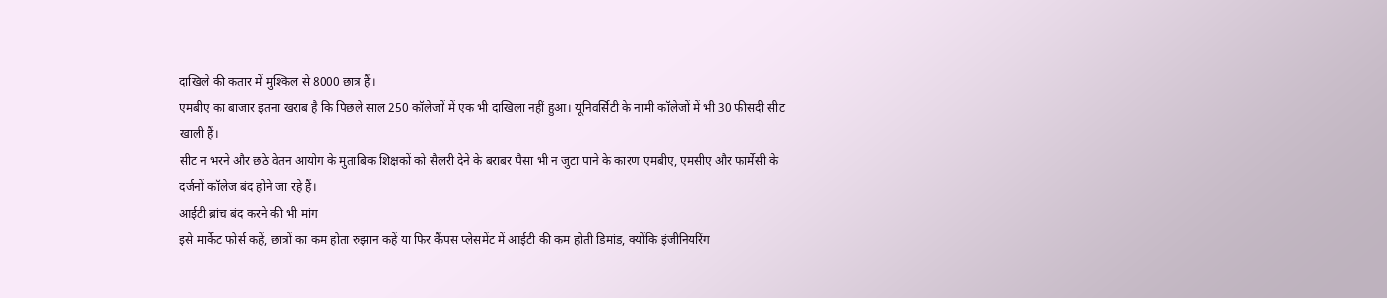दाखिले की कतार में मुश्किल से 8000 छात्र हैं।
एमबीए का बाजार इतना खराब है कि पिछले साल 250 कॉलेजों में एक भी दाखिला नहीं हुआ। यूनिवर्सिटी के नामी कॉलेजों में भी 30 फीसदी सीट खाली हैं।
सीट न भरने और छठे वेतन आयोग के मुताबिक शिक्षकों को सैलरी देने के बराबर पैसा भी न जुटा पाने के कारण एमबीए, एमसीए और फार्मेसी के दर्जनों कॉलेज बंद होने जा रहे हैं।
आईटी ब्रांच बंद करने की भी मांग
इसे मार्केट फोर्स कहें, छात्रों का कम होता रुझान कहें या फिर कैंपस प्लेसमेंट में आईटी की कम होती डिमांड, क्योंकि इंजीनियरिंग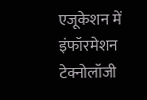एजूकेशन में इंफॉरमेशन टेक्नोलॉजी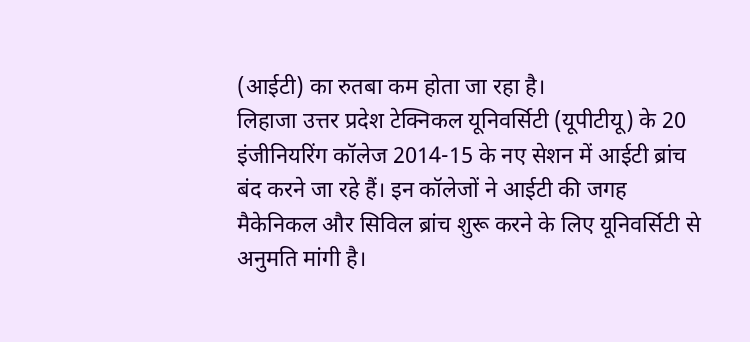(आईटी) का रुतबा कम होता जा रहा है।
लिहाजा उत्तर प्रदेश टेक्निकल यूनिवर्सिटी (यूपीटीयू) के 20 इंजीनियरिंग कॉलेज 2014-15 के नए सेशन में आईटी ब्रांच बंद करने जा रहे हैं। इन कॉलेजों ने आईटी की जगह मैकेनिकल और सिविल ब्रांच शुरू करने के लिए यूनिवर्सिटी से अनुमति मांगी है।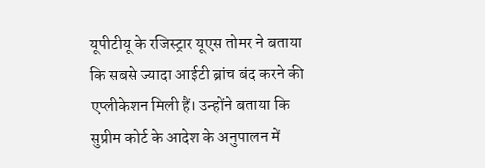यूपीटीयू के रजिस्ट्रार यूएस तोमर ने बताया कि सबसे ज्यादा आईटी ब्रांच बंद करने की एप्लीकेशन मिली हैं। उन्होंने बताया कि सुप्रीम कोर्ट के आदेश के अनुपालन में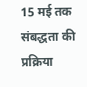15 मई तक संबद्धता की प्रक्रिया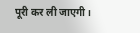पूरी कर ली जाएगी।